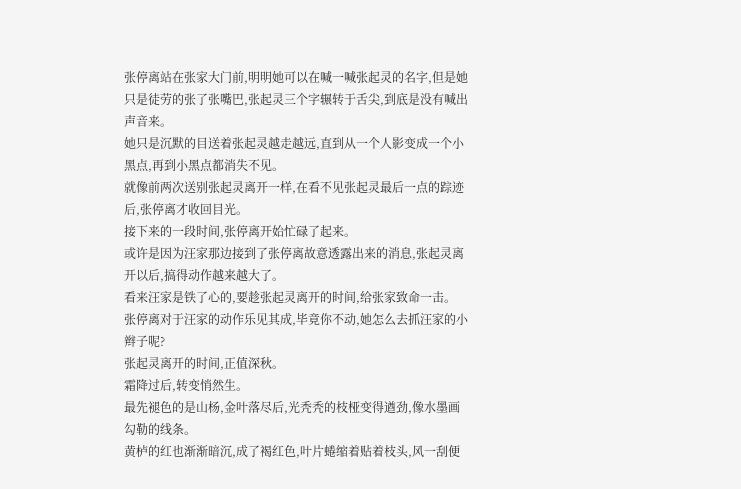张停离站在张家大门前,明明她可以在喊一喊张起灵的名字,但是她只是徒劳的张了张嘴巴,张起灵三个字辗转于舌尖,到底是没有喊出声音来。
她只是沉默的目送着张起灵越走越远,直到从一个人影变成一个小黑点,再到小黑点都消失不见。
就像前两次送别张起灵离开一样,在看不见张起灵最后一点的踪迹后,张停离才收回目光。
接下来的一段时间,张停离开始忙碌了起来。
或许是因为汪家那边接到了张停离故意透露出来的消息,张起灵离开以后,搞得动作越来越大了。
看来汪家是铁了心的,要趁张起灵离开的时间,给张家致命一击。
张停离对于汪家的动作乐见其成,毕竟你不动,她怎么去抓汪家的小辫子呢?
张起灵离开的时间,正值深秋。
霜降过后,转变悄然生。
最先褪色的是山杨,金叶落尽后,光秃秃的枝桠变得遒劲,像水墨画勾勒的线条。
黄栌的红也渐渐暗沉,成了褐红色,叶片蜷缩着贴着枝头,风一刮便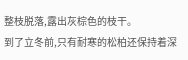整枝脱落,露出灰棕色的枝干。
到了立冬前,只有耐寒的松柏还保持着深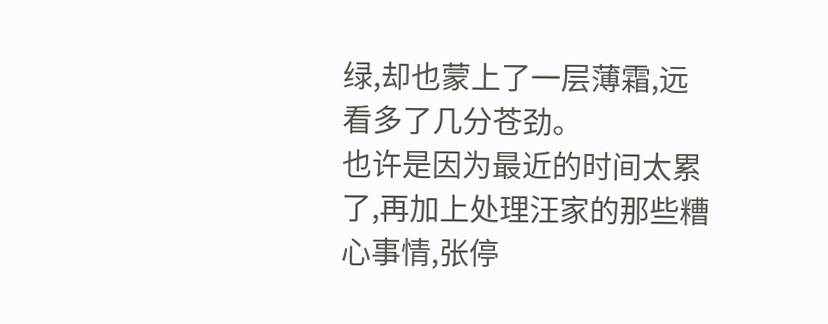绿,却也蒙上了一层薄霜,远看多了几分苍劲。
也许是因为最近的时间太累了,再加上处理汪家的那些糟心事情,张停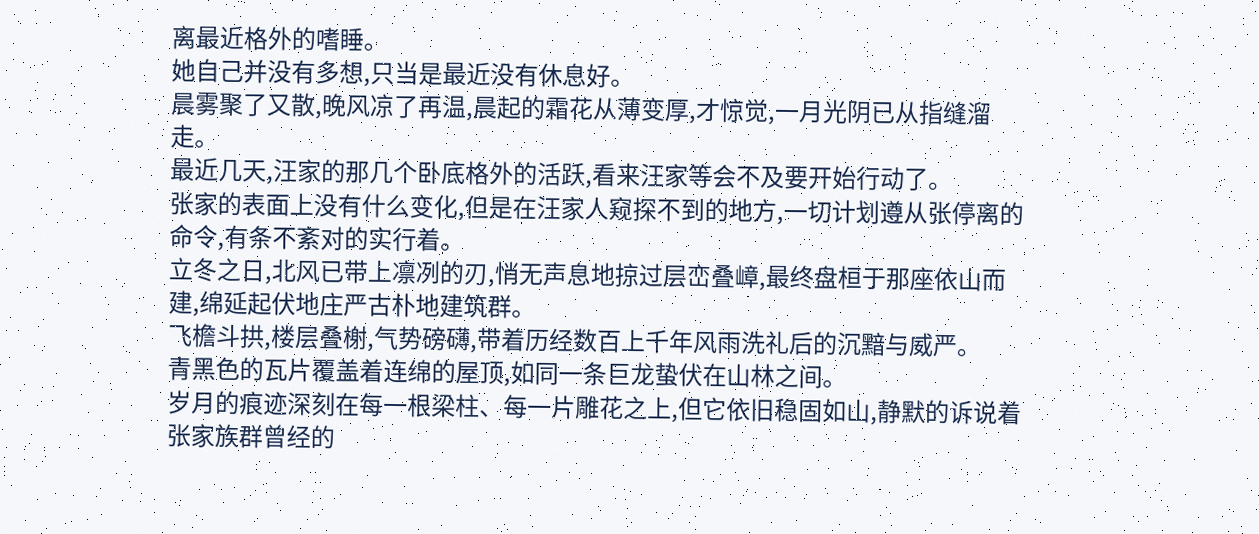离最近格外的嗜睡。
她自己并没有多想,只当是最近没有休息好。
晨雾聚了又散,晚风凉了再温,晨起的霜花从薄变厚,才惊觉,一月光阴已从指缝溜走。
最近几天,汪家的那几个卧底格外的活跃,看来汪家等会不及要开始行动了。
张家的表面上没有什么变化,但是在汪家人窥探不到的地方,一切计划遵从张停离的命令,有条不紊对的实行着。
立冬之日,北风已带上凛冽的刃,悄无声息地掠过层峦叠嶂,最终盘桓于那座依山而建,绵延起伏地庄严古朴地建筑群。
飞檐斗拱,楼层叠榭,气势磅礴,带着历经数百上千年风雨洗礼后的沉黯与威严。
青黑色的瓦片覆盖着连绵的屋顶,如同一条巨龙蛰伏在山林之间。
岁月的痕迹深刻在每一根梁柱、每一片雕花之上,但它依旧稳固如山,静默的诉说着张家族群曾经的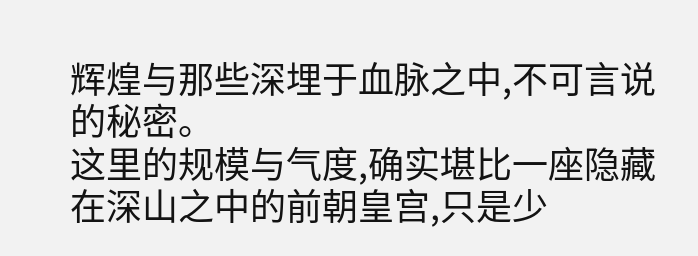辉煌与那些深埋于血脉之中,不可言说的秘密。
这里的规模与气度,确实堪比一座隐藏在深山之中的前朝皇宫,只是少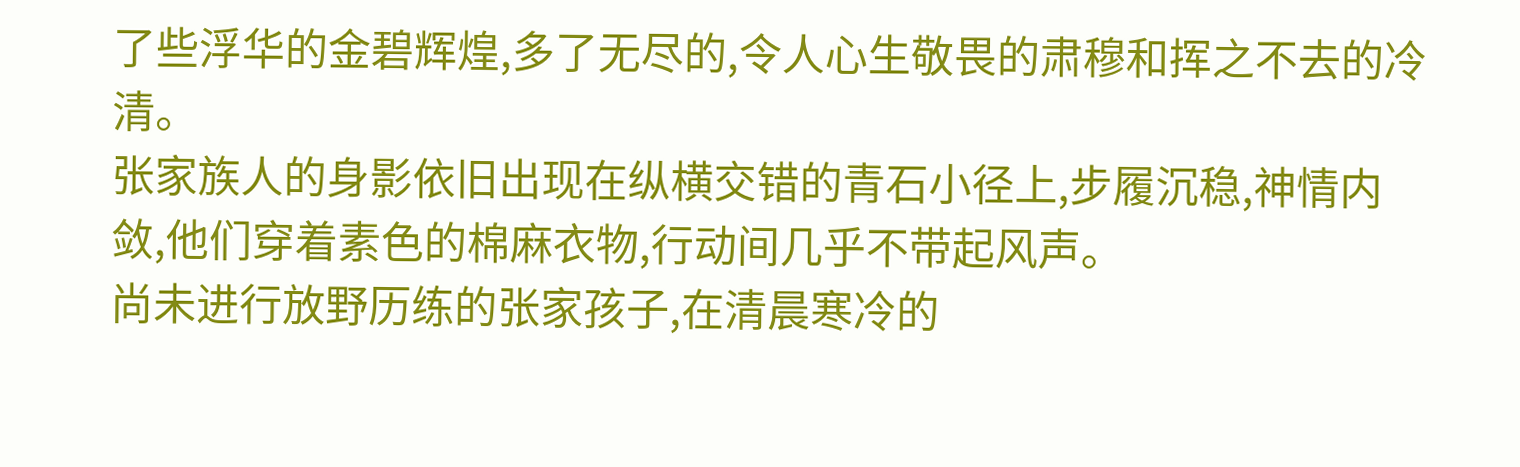了些浮华的金碧辉煌,多了无尽的,令人心生敬畏的肃穆和挥之不去的冷清。
张家族人的身影依旧出现在纵横交错的青石小径上,步履沉稳,神情内敛,他们穿着素色的棉麻衣物,行动间几乎不带起风声。
尚未进行放野历练的张家孩子,在清晨寒冷的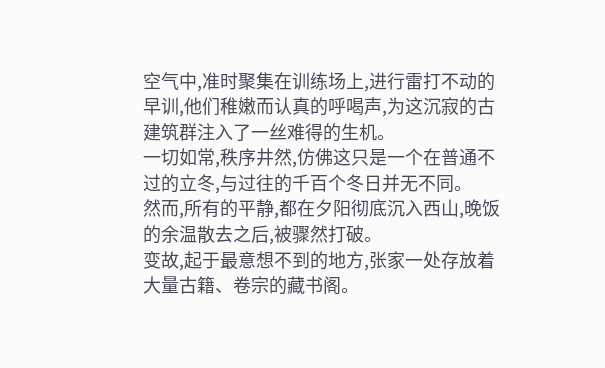空气中,准时聚集在训练场上,进行雷打不动的早训,他们稚嫩而认真的呼喝声,为这沉寂的古建筑群注入了一丝难得的生机。
一切如常,秩序井然,仿佛这只是一个在普通不过的立冬,与过往的千百个冬日并无不同。
然而,所有的平静,都在夕阳彻底沉入西山,晚饭的余温散去之后,被骤然打破。
变故,起于最意想不到的地方,张家一处存放着大量古籍、卷宗的藏书阁。